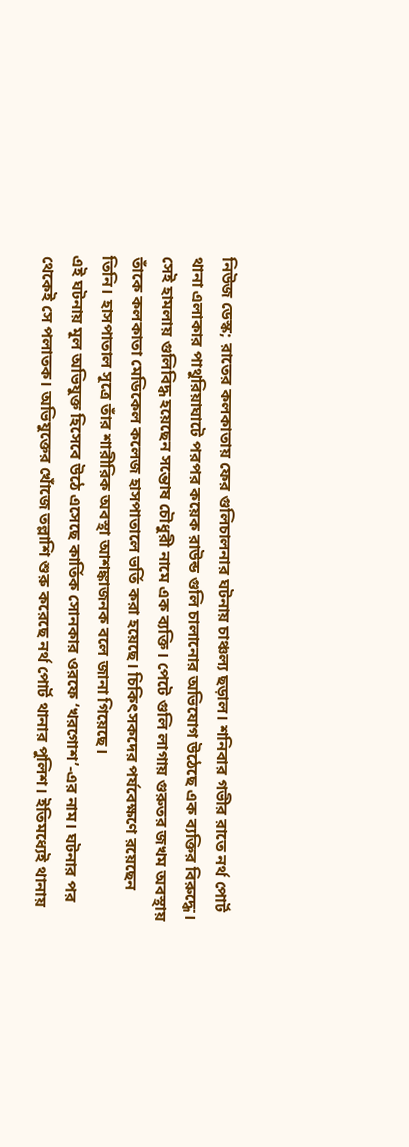নিউজ ডেস্ক; রাতের কলকাতায় ফের গুলিচালনার ঘটনায় চাঞ্চল্য ছড়াল। শনিবার গভীর রাতে নর্থ পোর্ট থানা এলাকার পাথুরিয়াঘাটে পরপর কয়েক রাউন্ড গুলি চালানোর অভিযোগ উঠেছে এক ব্যক্তির বিরুদ্ধে। সেই হামলায় গুলিবিদ্ধ হয়েছেন সন্তোষ চৌধুরী নামে এক ব্যক্তি। পেটে গুলি লাগায় গুরুতর জখম অবস্থায় তাঁকে কলকাতা মেডিকেল কলেজ হাসপাতালে ভর্তি করা হয়েছে। চিকিৎসকদের পর্যবেক্ষণে রয়েছেন তিনি। হাসপাতাল সূত্রে তাঁর শারীরিক অবস্থা আশঙ্কাজনক বলে জানা গিয়েছে।
এই ঘটনায় মূল অভিযুক্ত হিসেবে উঠে এসেছে কার্তিক সোনকার ওরফে ‘খরগোশ’-এর নাম। ঘটনার পর থেকেই সে পলাতক। অভিযুক্তের খোঁজে তল্লাশি শুরু করেছে নর্থ পোর্ট থানার পুলিশ। ইতিমধ্যেই থানায়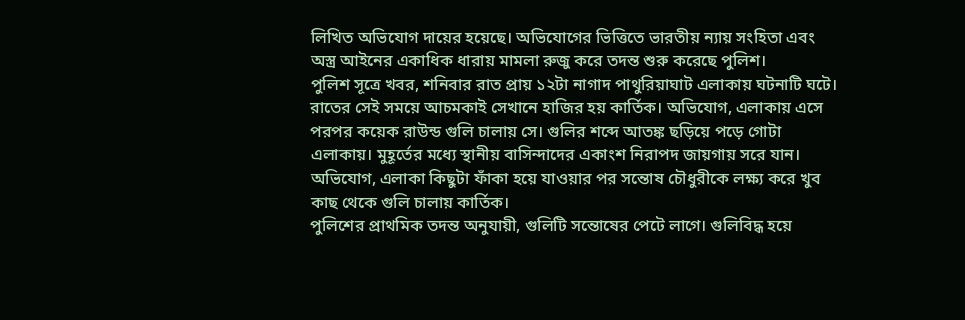লিখিত অভিযোগ দায়ের হয়েছে। অভিযোগের ভিত্তিতে ভারতীয় ন্যায় সংহিতা এবং অস্ত্র আইনের একাধিক ধারায় মামলা রুজু করে তদন্ত শুরু করেছে পুলিশ।
পুলিশ সূত্রে খবর, শনিবার রাত প্রায় ১২টা নাগাদ পাথুরিয়াঘাট এলাকায় ঘটনাটি ঘটে। রাতের সেই সময়ে আচমকাই সেখানে হাজির হয় কার্তিক। অভিযোগ, এলাকায় এসে পরপর কয়েক রাউন্ড গুলি চালায় সে। গুলির শব্দে আতঙ্ক ছড়িয়ে পড়ে গোটা এলাকায়। মুহূর্তের মধ্যে স্থানীয় বাসিন্দাদের একাংশ নিরাপদ জায়গায় সরে যান। অভিযোগ, এলাকা কিছুটা ফাঁকা হয়ে যাওয়ার পর সন্তোষ চৌধুরীকে লক্ষ্য করে খুব কাছ থেকে গুলি চালায় কার্তিক।
পুলিশের প্রাথমিক তদন্ত অনুযায়ী, গুলিটি সন্তোষের পেটে লাগে। গুলিবিদ্ধ হয়ে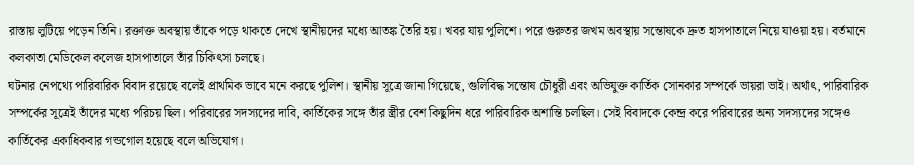রাস্তায় লুটিয়ে পড়েন তিনি। রক্তাক্ত অবস্থায় তাঁকে পড়ে থাকতে দেখে স্থানীয়দের মধ্যে আতঙ্ক তৈরি হয়। খবর যায় পুলিশে। পরে গুরুতর জখম অবস্থায় সন্তোষকে দ্রুত হাসপাতালে নিয়ে যাওয়া হয়। বর্তমানে কলকাতা মেডিকেল কলেজ হাসপাতালে তাঁর চিকিৎসা চলছে।
ঘটনার নেপথ্যে পারিবারিক বিবাদ রয়েছে বলেই প্রাথমিক ভাবে মনে করছে পুলিশ। স্থানীয় সূত্রে জানা গিয়েছে, গুলিবিদ্ধ সন্তোষ চৌধুরী এবং অভিযুক্ত কার্তিক সোনকার সম্পর্কে ভায়রা ভাই। অর্থাৎ, পারিবারিক সম্পর্কের সূত্রেই তাঁদের মধ্যে পরিচয় ছিল। পরিবারের সদস্যদের দাবি, কার্তিকের সঙ্গে তাঁর স্ত্রীর বেশ কিছুদিন ধরে পারিবারিক অশান্তি চলছিল। সেই বিবাদকে কেন্দ্র করে পরিবারের অন্য সদস্যদের সঙ্গেও কার্তিকের একাধিকবার গন্ডগোল হয়েছে বলে অভিযোগ।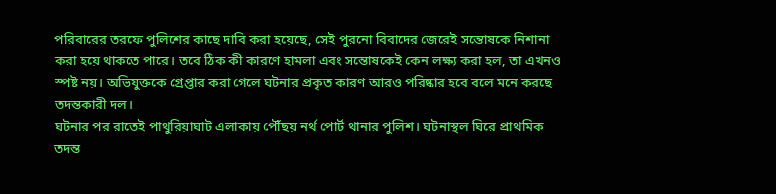পরিবারের তরফে পুলিশের কাছে দাবি করা হয়েছে, সেই পুরনো বিবাদের জেরেই সন্তোষকে নিশানা করা হয়ে থাকতে পারে। তবে ঠিক কী কারণে হামলা এবং সন্তোষকেই কেন লক্ষ্য করা হল, তা এখনও স্পষ্ট নয়। অভিযুক্তকে গ্রেপ্তার করা গেলে ঘটনার প্রকৃত কারণ আরও পরিষ্কার হবে বলে মনে করছে তদন্তকারী দল।
ঘটনার পর রাতেই পাথুরিয়াঘাট এলাকায় পৌঁছয় নর্থ পোর্ট থানার পুলিশ। ঘটনাস্থল ঘিরে প্রাথমিক তদন্ত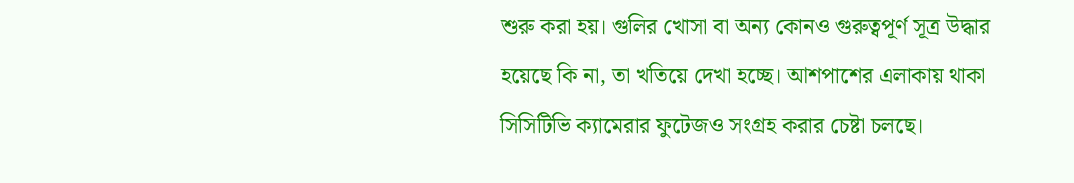শুরু করা হয়। গুলির খোসা বা অন্য কোনও গুরুত্বপূর্ণ সূত্র উদ্ধার হয়েছে কি না, তা খতিয়ে দেখা হচ্ছে। আশপাশের এলাকায় থাকা সিসিটিভি ক্যামেরার ফুটেজও সংগ্রহ করার চেষ্টা চলছে।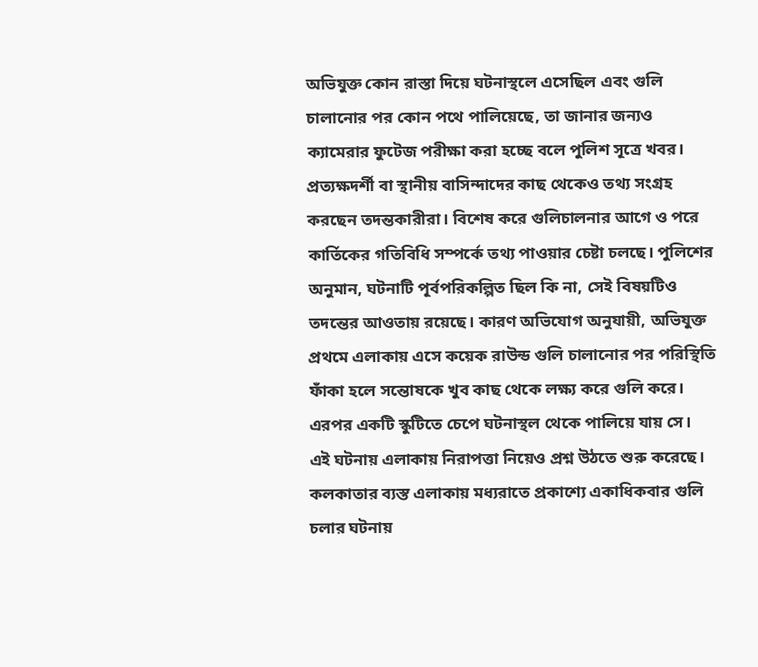অভিযুক্ত কোন রাস্তা দিয়ে ঘটনাস্থলে এসেছিল এবং গুলি চালানোর পর কোন পথে পালিয়েছে, তা জানার জন্যও ক্যামেরার ফুটেজ পরীক্ষা করা হচ্ছে বলে পুলিশ সূত্রে খবর।
প্রত্যক্ষদর্শী বা স্থানীয় বাসিন্দাদের কাছ থেকেও তথ্য সংগ্রহ করছেন তদন্তকারীরা। বিশেষ করে গুলিচালনার আগে ও পরে কার্তিকের গতিবিধি সম্পর্কে তথ্য পাওয়ার চেষ্টা চলছে। পুলিশের অনুমান, ঘটনাটি পূর্বপরিকল্পিত ছিল কি না, সেই বিষয়টিও তদন্তের আওতায় রয়েছে। কারণ অভিযোগ অনুযায়ী, অভিযুক্ত প্রথমে এলাকায় এসে কয়েক রাউন্ড গুলি চালানোর পর পরিস্থিতি ফাঁকা হলে সন্তোষকে খুব কাছ থেকে লক্ষ্য করে গুলি করে। এরপর একটি স্কুটিতে চেপে ঘটনাস্থল থেকে পালিয়ে যায় সে।
এই ঘটনায় এলাকায় নিরাপত্তা নিয়েও প্রশ্ন উঠতে শুরু করেছে। কলকাতার ব্যস্ত এলাকায় মধ্যরাতে প্রকাশ্যে একাধিকবার গুলি চলার ঘটনায়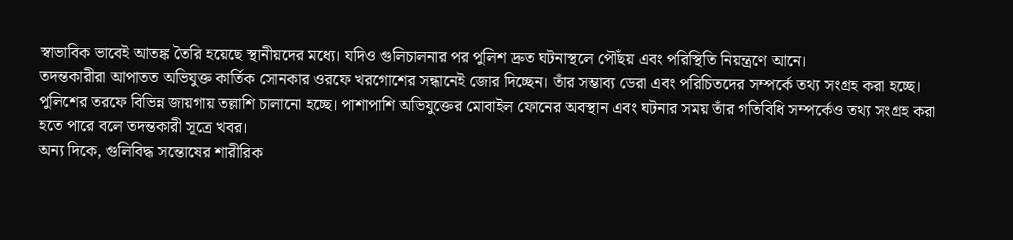স্বাভাবিক ভাবেই আতঙ্ক তৈরি হয়েছে স্থানীয়দের মধ্যে। যদিও গুলিচালনার পর পুলিশ দ্রুত ঘটনাস্থলে পৌঁছয় এবং পরিস্থিতি নিয়ন্ত্রণে আনে।
তদন্তকারীরা আপাতত অভিযুক্ত কার্তিক সোনকার ওরফে খরগোশের সন্ধানেই জোর দিচ্ছেন। তাঁর সম্ভাব্য ডেরা এবং পরিচিতদের সম্পর্কে তথ্য সংগ্রহ করা হচ্ছে। পুলিশের তরফে বিভিন্ন জায়গায় তল্লাশি চালানো হচ্ছে। পাশাপাশি অভিযুক্তের মোবাইল ফোনের অবস্থান এবং ঘটনার সময় তাঁর গতিবিধি সম্পর্কেও তথ্য সংগ্রহ করা হতে পারে বলে তদন্তকারী সূত্রে খবর।
অন্য দিকে, গুলিবিদ্ধ সন্তোষের শারীরিক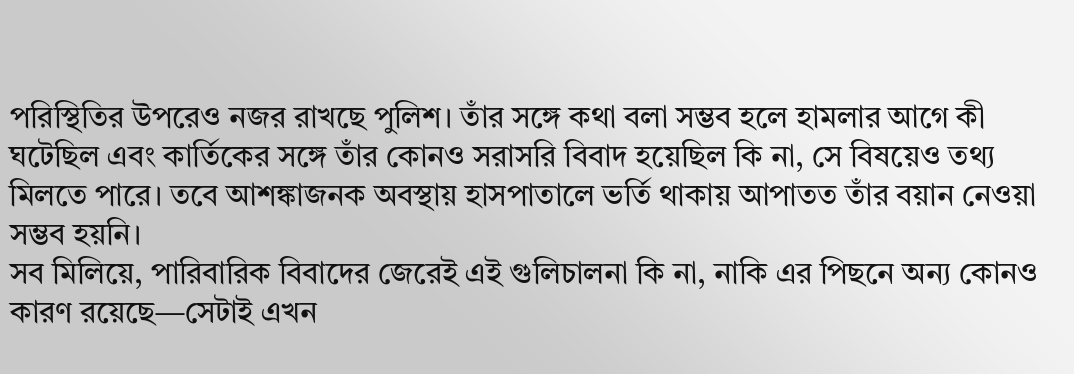পরিস্থিতির উপরেও নজর রাখছে পুলিশ। তাঁর সঙ্গে কথা বলা সম্ভব হলে হামলার আগে কী ঘটেছিল এবং কার্তিকের সঙ্গে তাঁর কোনও সরাসরি বিবাদ হয়েছিল কি না, সে বিষয়েও তথ্য মিলতে পারে। তবে আশঙ্কাজনক অবস্থায় হাসপাতালে ভর্তি থাকায় আপাতত তাঁর বয়ান নেওয়া সম্ভব হয়নি।
সব মিলিয়ে, পারিবারিক বিবাদের জেরেই এই গুলিচালনা কি না, নাকি এর পিছনে অন্য কোনও কারণ রয়েছে—সেটাই এখন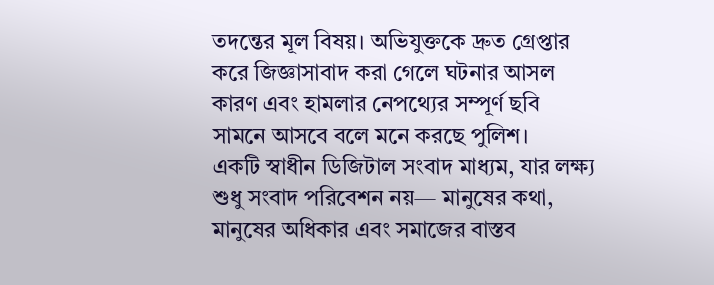তদন্তের মূল বিষয়। অভিযুক্তকে দ্রুত গ্রেপ্তার করে জিজ্ঞাসাবাদ করা গেলে ঘটনার আসল কারণ এবং হামলার নেপথ্যের সম্পূর্ণ ছবি সামনে আসবে বলে মনে করছে পুলিশ।
একটি স্বাধীন ডিজিটাল সংবাদ মাধ্যম, যার লক্ষ্য শুধু সংবাদ পরিবেশন নয়— মানুষের কথা, মানুষের অধিকার এবং সমাজের বাস্তব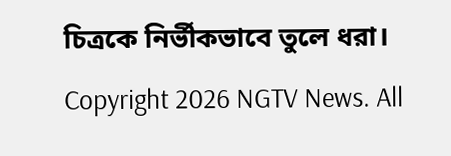চিত্রকে নির্ভীকভাবে তুলে ধরা।
Copyright 2026 NGTV News. All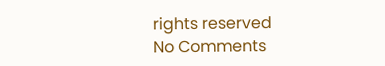rights reserved
No Comments